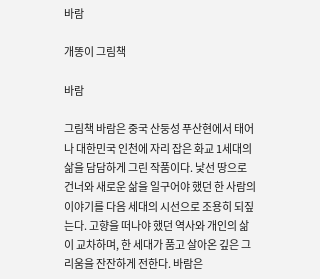바람

개똥이 그림책

바람

그림책 바람은 중국 산둥성 푸산현에서 태어나 대한민국 인천에 자리 잡은 화교 1세대의 삶을 담담하게 그린 작품이다. 낯선 땅으로 건너와 새로운 삶을 일구어야 했던 한 사람의 이야기를 다음 세대의 시선으로 조용히 되짚는다. 고향을 떠나야 했던 역사와 개인의 삶이 교차하며, 한 세대가 품고 살아온 깊은 그리움을 잔잔하게 전한다. 바람은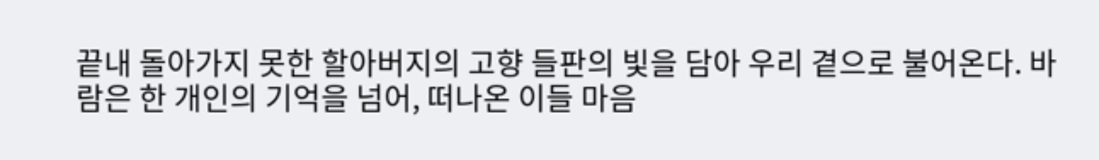끝내 돌아가지 못한 할아버지의 고향 들판의 빛을 담아 우리 곁으로 불어온다. 바람은 한 개인의 기억을 넘어, 떠나온 이들 마음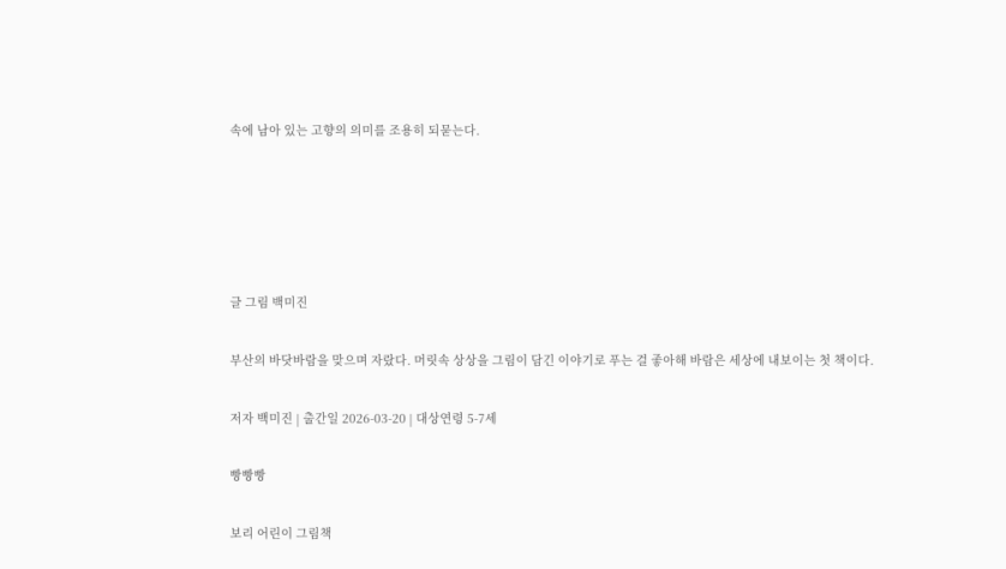속에 남아 있는 고향의 의미를 조용히 되묻는다.





글 그림 백미진

부산의 바닷바람을 맞으며 자랐다. 머릿속 상상을 그림이 담긴 이야기로 푸는 걸 좋아해 바람은 세상에 내보이는 첫 책이다.

저자 백미진 | 출간일 2026-03-20 | 대상연령 5-7세

빵빵빵

보리 어린이 그림책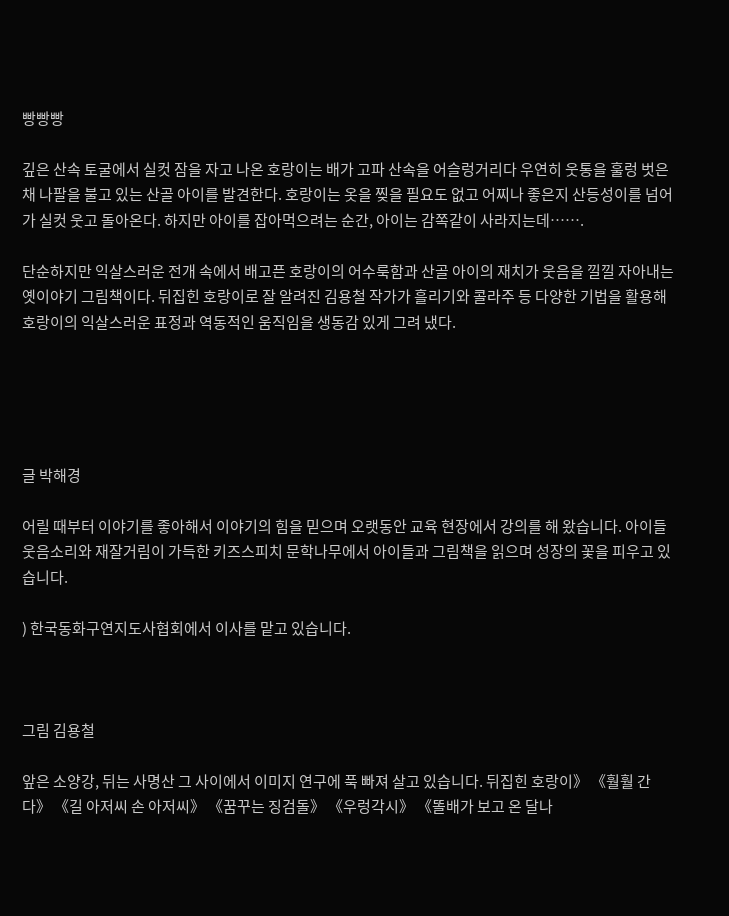빵빵빵

깊은 산속 토굴에서 실컷 잠을 자고 나온 호랑이는 배가 고파 산속을 어슬렁거리다 우연히 웃통을 훌렁 벗은 채 나팔을 불고 있는 산골 아이를 발견한다. 호랑이는 옷을 찢을 필요도 없고 어찌나 좋은지 산등성이를 넘어가 실컷 웃고 돌아온다. 하지만 아이를 잡아먹으려는 순간, 아이는 감쪽같이 사라지는데…….

단순하지만 익살스러운 전개 속에서 배고픈 호랑이의 어수룩함과 산골 아이의 재치가 웃음을 낄낄 자아내는 옛이야기 그림책이다. 뒤집힌 호랑이로 잘 알려진 김용철 작가가 흘리기와 콜라주 등 다양한 기법을 활용해 호랑이의 익살스러운 표정과 역동적인 움직임을 생동감 있게 그려 냈다.





글 박해경

어릴 때부터 이야기를 좋아해서 이야기의 힘을 믿으며 오랫동안 교육 현장에서 강의를 해 왔습니다. 아이들 웃음소리와 재잘거림이 가득한 키즈스피치 문학나무에서 아이들과 그림책을 읽으며 성장의 꽃을 피우고 있습니다.

) 한국동화구연지도사협회에서 이사를 맡고 있습니다.



그림 김용철

앞은 소양강, 뒤는 사명산 그 사이에서 이미지 연구에 푹 빠져 살고 있습니다. 뒤집힌 호랑이》 《훨훨 간다》 《길 아저씨 손 아저씨》 《꿈꾸는 징검돌》 《우렁각시》 《똘배가 보고 온 달나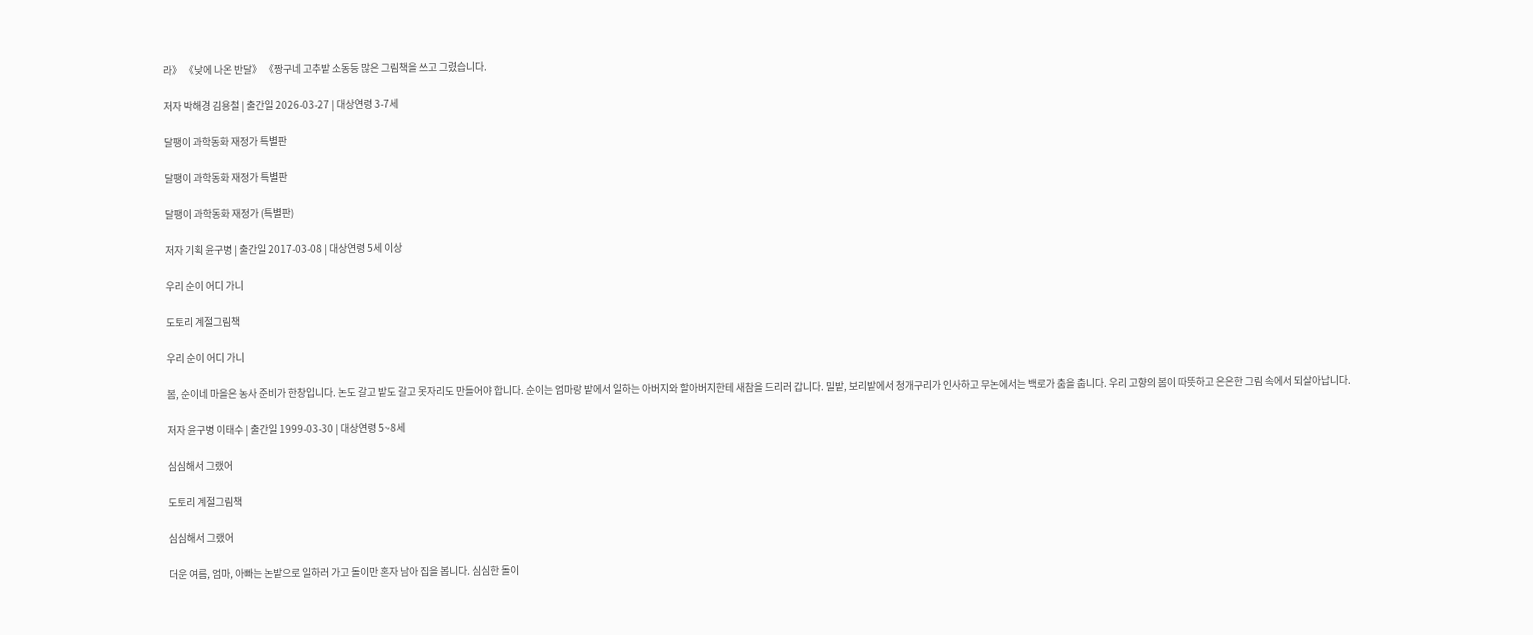라》 《낮에 나온 반달》 《짱구네 고추밭 소동등 많은 그림책을 쓰고 그렸습니다.

저자 박해경 김용철 | 출간일 2026-03-27 | 대상연령 3-7세

달팽이 과학동화 재정가 특별판

달팽이 과학동화 재정가 특별판

달팽이 과학동화 재정가 (특별판)

저자 기획 윤구병 | 출간일 2017-03-08 | 대상연령 5세 이상

우리 순이 어디 가니

도토리 계절그림책

우리 순이 어디 가니

봄, 순이네 마을은 농사 준비가 한창입니다. 논도 갈고 밭도 갈고 못자리도 만들어야 합니다. 순이는 엄마랑 밭에서 일하는 아버지와 할아버지한테 새참을 드리러 갑니다. 밀밭, 보리밭에서 청개구리가 인사하고 무논에서는 백로가 춤을 춥니다. 우리 고향의 봄이 따뜻하고 은은한 그림 속에서 되살아납니다.

저자 윤구병 이태수 | 출간일 1999-03-30 | 대상연령 5~8세

심심해서 그랬어

도토리 계절그림책

심심해서 그랬어

더운 여름, 엄마, 아빠는 논밭으로 일하러 가고 돌이만 혼자 남아 집을 봅니다. 심심한 돌이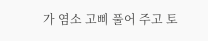가 염소 고삐 풀어 주고 토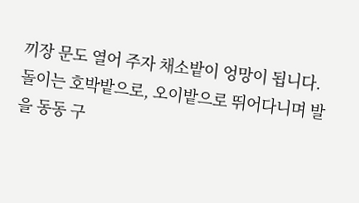끼장 문도 열어 주자 채소밭이 엉망이 됩니다. 돌이는 호박밭으로, 오이밭으로 뛰어다니며 발을 동동 구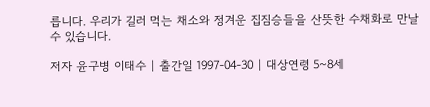릅니다. 우리가 길러 먹는 채소와 정겨운 집짐승들을 산뜻한 수채화로 만날 수 있습니다.

저자 윤구병 이태수 | 출간일 1997-04-30 | 대상연령 5~8세